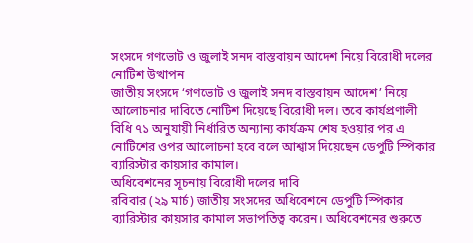সংসদে গণভোট ও জুলাই সনদ বাস্তবায়ন আদেশ নিয়ে বিরোধী দলের নোটিশ উত্থাপন
জাতীয় সংসদে ‘গণভোট ও জুলাই সনদ বাস্তবায়ন আদেশ’ নিয়ে আলোচনার দাবিতে নোটিশ দিয়েছে বিরোধী দল। তবে কার্যপ্রণালী বিধি ৭১ অনুযায়ী নির্ধারিত অন্যান্য কার্যক্রম শেষ হওয়ার পর এ নোটিশের ওপর আলোচনা হবে বলে আশ্বাস দিয়েছেন ডেপুটি স্পিকার ব্যারিস্টার কায়সার কামাল।
অধিবেশনের সূচনায় বিরোধী দলের দাবি
রবিবার (২৯ মার্চ) জাতীয় সংসদের অধিবেশনে ডেপুটি স্পিকার ব্যারিস্টার কায়সার কামাল সভাপতিত্ব করেন। অধিবেশনের শুরুতে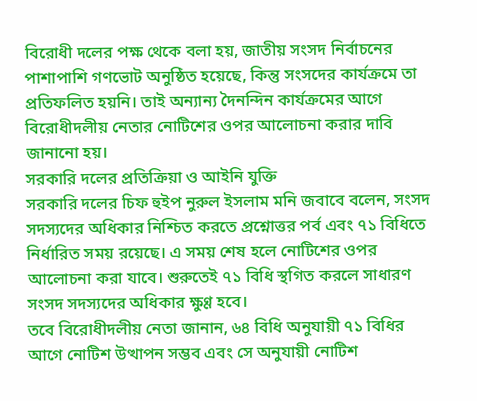বিরোধী দলের পক্ষ থেকে বলা হয়, জাতীয় সংসদ নির্বাচনের পাশাপাশি গণভোট অনুষ্ঠিত হয়েছে, কিন্তু সংসদের কার্যক্রমে তা প্রতিফলিত হয়নি। তাই অন্যান্য দৈনন্দিন কার্যক্রমের আগে বিরোধীদলীয় নেতার নোটিশের ওপর আলোচনা করার দাবি জানানো হয়।
সরকারি দলের প্রতিক্রিয়া ও আইনি যুক্তি
সরকারি দলের চিফ হুইপ নুরুল ইসলাম মনি জবাবে বলেন, সংসদ সদস্যদের অধিকার নিশ্চিত করতে প্রশ্নোত্তর পর্ব এবং ৭১ বিধিতে নির্ধারিত সময় রয়েছে। এ সময় শেষ হলে নোটিশের ওপর আলোচনা করা যাবে। শুরুতেই ৭১ বিধি স্থগিত করলে সাধারণ সংসদ সদস্যদের অধিকার ক্ষুণ্ণ হবে।
তবে বিরোধীদলীয় নেতা জানান, ৬৪ বিধি অনুযায়ী ৭১ বিধির আগে নোটিশ উত্থাপন সম্ভব এবং সে অনুযায়ী নোটিশ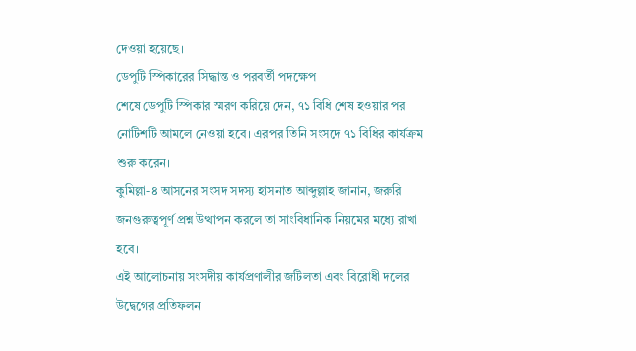দেওয়া হয়েছে।
ডেপুটি স্পিকারের সিদ্ধান্ত ও পরবর্তী পদক্ষেপ
শেষে ডেপুটি স্পিকার স্মরণ করিয়ে দেন, ৭১ বিধি শেষ হওয়ার পর নোটিশটি আমলে নেওয়া হবে। এরপর তিনি সংসদে ৭১ বিধির কার্যক্রম শুরু করেন।
কুমিল্লা-৪ আসনের সংসদ সদস্য হাসনাত আব্দুল্লাহ জানান, জরুরি জনগুরুত্বপূর্ণ প্রশ্ন উত্থাপন করলে তা সাংবিধানিক নিয়মের মধ্যে রাখা হবে।
এই আলোচনায় সংসদীয় কার্যপ্রণালীর জটিলতা এবং বিরোধী দলের উদ্বেগের প্রতিফলন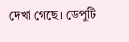দেখা গেছে। ডেপুটি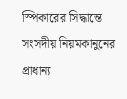স্পিকারের সিদ্ধান্তে সংসদীয় নিয়মকানুনের প্রাধান্য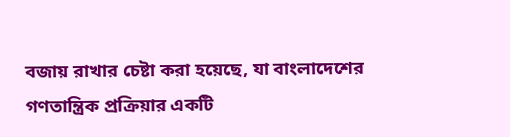বজায় রাখার চেষ্টা করা হয়েছে, যা বাংলাদেশের গণতান্ত্রিক প্রক্রিয়ার একটি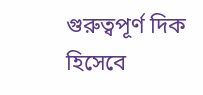গুরুত্বপূর্ণ দিক হিসেবে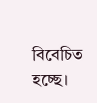বিবেচিত হচ্ছে।